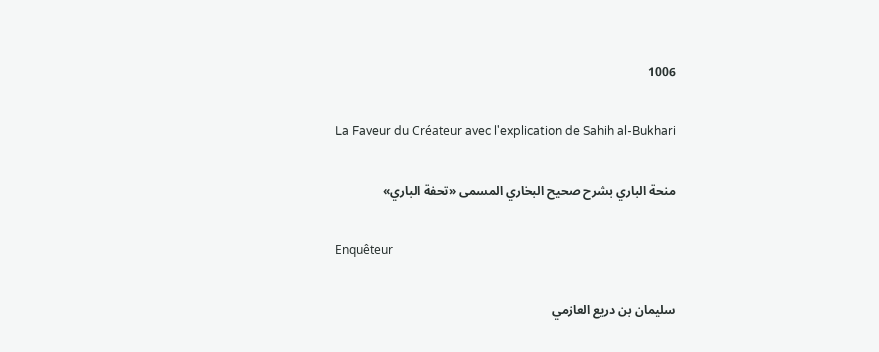1006

La Faveur du Créateur avec l'explication de Sahih al-Bukhari

منحة الباري بشرح صحيح البخاري المسمى «تحفة الباري»

Enquêteur

سليمان بن دريع العازمي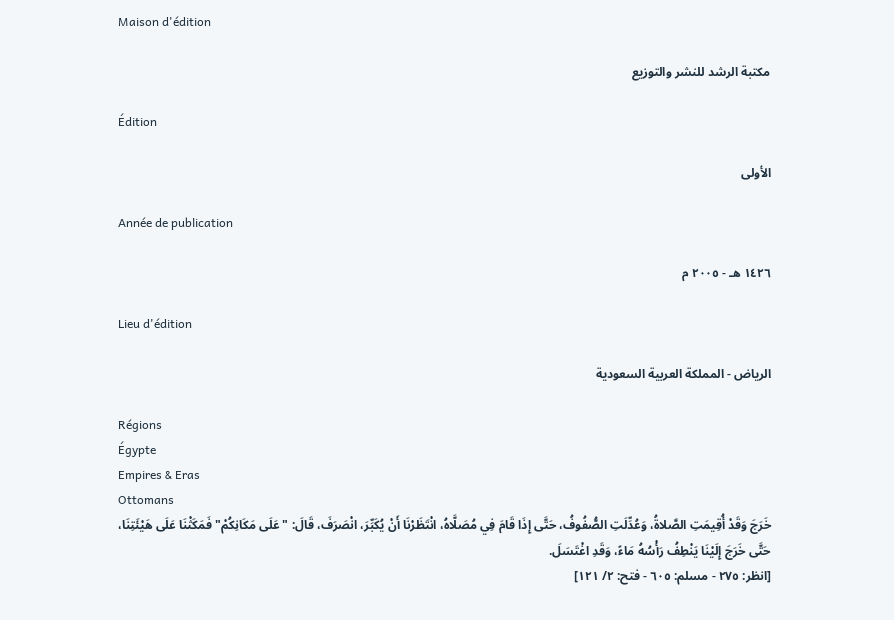Maison d'édition

مكتبة الرشد للنشر والتوزيع

Édition

الأولى

Année de publication

١٤٢٦ هـ - ٢٠٠٥ م

Lieu d'édition

الرياض - المملكة العربية السعودية

Régions
Égypte
Empires & Eras
Ottomans
خَرَجَ وَقَدْ أُقِيمَتِ الصَّلاةُ، وَعُدِّلَتِ الصُّفُوفُ، حَتَّى إِذَا قَامَ فِي مُصَلَّاهُ، انْتَظَرْنَا أَنْ يُكَبِّرَ، انْصَرَفَ، قَالَ: "عَلَى مَكَانِكُمْ" فَمَكَثْنَا عَلَى هَيْئَتِنَا، حَتَّى خَرَجَ إِلَيْنَا يَنْطِفُ رَأْسُهُ مَاءً، وَقَدِ اغْتَسَلَ.
[انظر: ٢٧٥ - مسلم: ٦٠٥ - فتح: ٢/ ١٢١]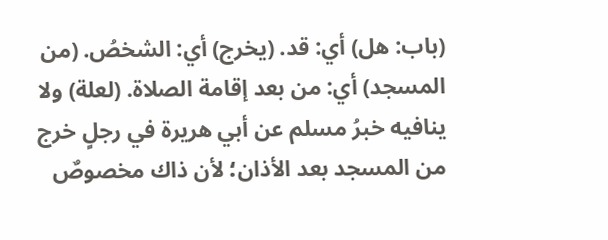(باب: هل) أي: قد. (يخرج) أي: الشخصُ. (من المسجد) أي: من بعد إقامة الصلاة. (لعلة) ولا ينافيه خبرُ مسلم عن أبي هريرة في رجلٍ خرج من المسجد بعد الأذان؛ لأن ذاك مخصوصٌ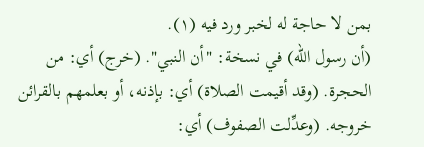بمن لا حاجة له لخبر ورد فيه (١).
(أن رسول الله) في نسخة: "أن النبي". (خرج) أي: من الحجرة. (وقد أقيمت الصلاة) أي: بإذنه، أو بعلمهم بالقرائن خروجه. (وعدِّلت الصفوف) أي: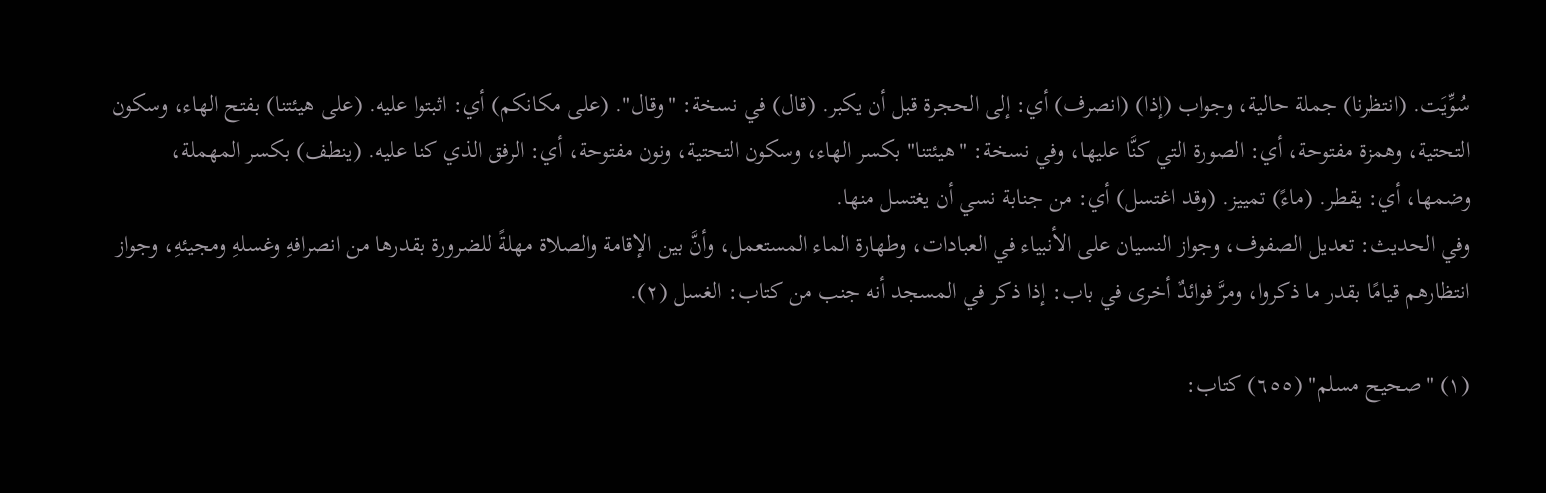سُوِّيَت. (انتظرنا) جملة حالية، وجواب (إذا) (انصرف) أي: إلى الحجرة قبل أن يكبر. (قال) في نسخة: "وقال". (على مكانكم) أي: اثبتوا عليه. (على هيئتنا) بفتح الهاء، وسكون التحتية، وهمزة مفتوحة، أي: الصورة التي كنَّا عليها، وفي نسخة: "هيئتنا" بكسر الهاء، وسكون التحتية، ونون مفتوحة، أي: الرفق الذي كنا عليه. (ينطف) بكسر المهملة، وضمها، أي: يقطر. (ماءً) تمييز. (وقد اغتسل) أي: من جنابة نسي أن يغتسل منها.
وفي الحديث: تعديل الصفوف، وجواز النسيان على الأنبياء في العبادات، وطهارة الماء المستعمل، وأنَّ بين الإقامة والصلاة مهلةً للضرورة بقدرها من انصرافهِ وغسلهِ ومجيئهِ، وجواز انتظارهم قيامًا بقدر ما ذكروا، ومرَّ فوائدٌ أخرى في باب: إذا ذكر في المسجد أنه جنب من كتاب: الغسل (٢).

(١) "صحيح مسلم" (٦٥٥) كتاب: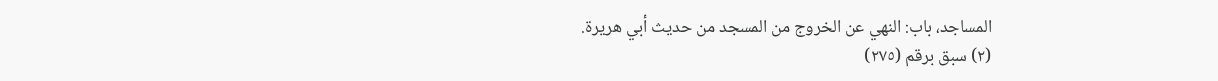المساجد، باب: النهي عن الخروج من المسجد من حديث أبي هريرة.
(٢) سبق برقم (٢٧٥)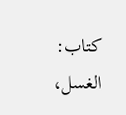كتاب: الغسل،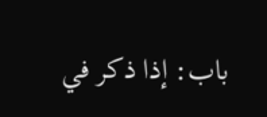باب: إذا ذكر في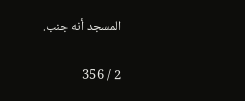المسجد أنه جنب.

2 / 356